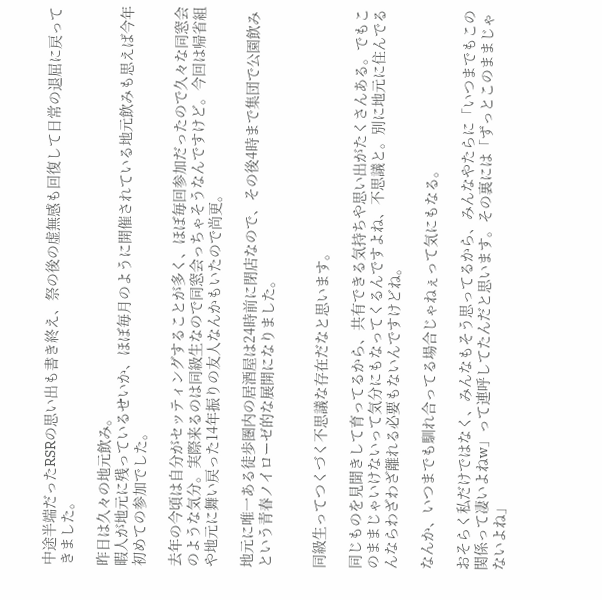中途半端だったRSRの思い出も書き終え、祭の後の虚無感も回復して日常の退屈に戻ってきました。

昨日は久々の地元飲み。
暇人が地元に残っているせいか、ほぼ毎月のように開催されている地元飲みも思えば今年初めての参加でした。

去年の今頃は自分がセッティングすることが多く、ほぼ毎回参加だったので久々な同窓会のような気分。実際来るのは同級生なので同窓会っちゃそうなんですけど。今回は帰省組や地元に舞い戻った14年振りの友人なんかもいたので尚更。

地元に唯一ある徒歩圏内の居酒屋は24時前に閉店なので、その後4時まで集団で公園飲みという青春ノイローゼ的な展開になりました。


同級生ってつくづく不思議な存在だなと思います。

同じものを見聞きして育ってるから、共有できる気持ちや思い出がたくさんある。でもこのままじゃいけないって気分にもなってくるんですよね、不思議と。別に地元に住んでるんならわざわざ離れる必要もないんですけどね。

なんか、いつまでも馴れ合ってる場合じゃねぇって気にもなる。

おそらく私だけではなく、みんなもそう思ってるから、みんなやたらに「いつまでもこの関係って凄いよねw」って連呼してたんだと思います。その裏には「ずっとこのままじゃないよね」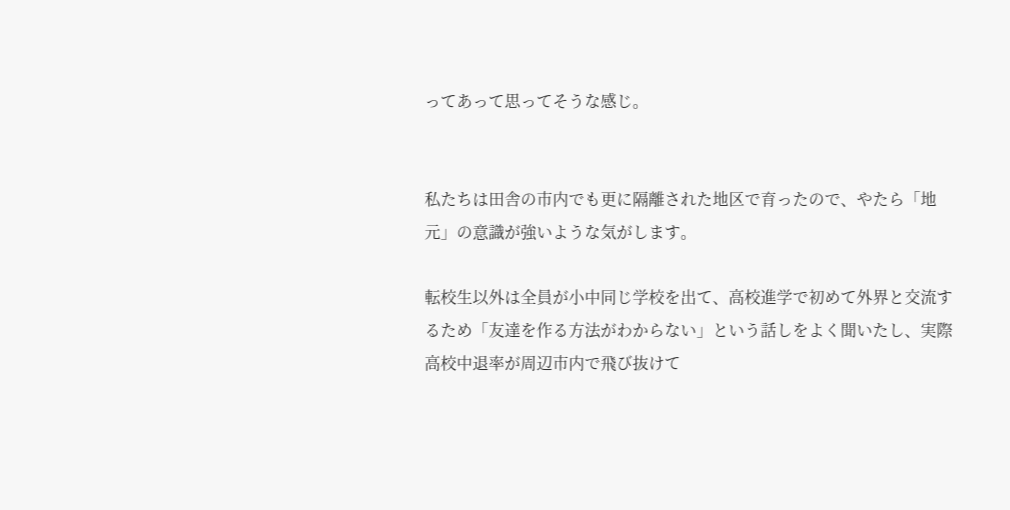ってあって思ってそうな感じ。


私たちは田舎の市内でも更に隔離された地区で育ったので、やたら「地元」の意識が強いような気がします。

転校生以外は全員が小中同じ学校を出て、高校進学で初めて外界と交流するため「友達を作る方法がわからない」という話しをよく聞いたし、実際高校中退率が周辺市内で飛び抜けて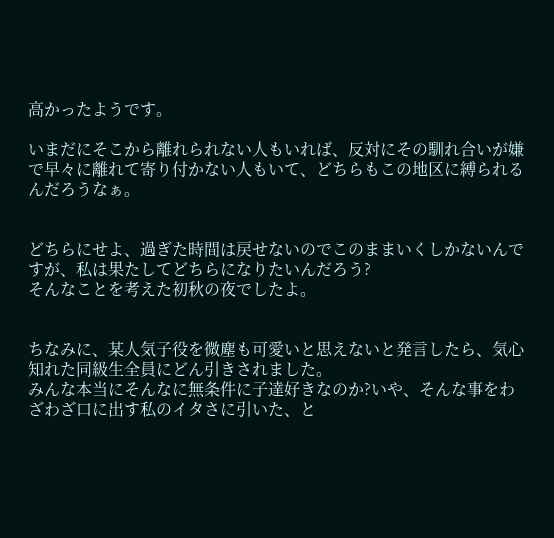高かったようです。

いまだにそこから離れられない人もいれば、反対にその馴れ合いが嫌で早々に離れて寄り付かない人もいて、どちらもこの地区に縛られるんだろうなぁ。


どちらにせよ、過ぎた時間は戻せないのでこのままいくしかないんですが、私は果たしてどちらになりたいんだろう?
そんなことを考えた初秋の夜でしたよ。


ちなみに、某人気子役を微塵も可愛いと思えないと発言したら、気心知れた同級生全員にどん引きされました。
みんな本当にそんなに無条件に子達好きなのか?いや、そんな事をわざわざ口に出す私のイタさに引いた、と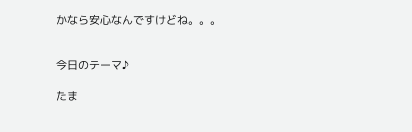かなら安心なんですけどね。。。


今日のテーマ♪

たま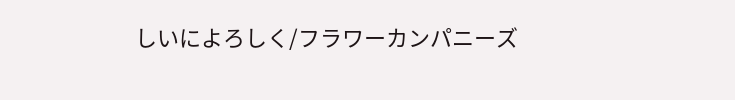しいによろしく/フラワーカンパニーズ